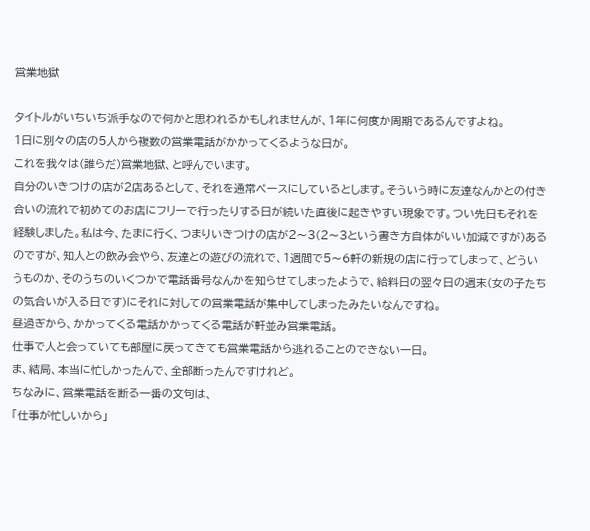営業地獄

タイトルがいちいち派手なので何かと思われるかもしれませんが、1年に何度か周期であるんですよね。
1日に別々の店の5人から複数の営業電話がかかってくるような日が。
これを我々は(誰らだ)営業地獄、と呼んでいます。
自分のいきつけの店が2店あるとして、それを通常ペースにしているとします。そういう時に友達なんかとの付き合いの流れで初めてのお店にフリーで行ったりする日が続いた直後に起きやすい現象です。つい先日もそれを経験しました。私は今、たまに行く、つまりいきつけの店が2〜3(2〜3という書き方自体がいい加減ですが)あるのですが、知人との飲み会やら、友達との遊びの流れで、1週間で5〜6軒の新規の店に行ってしまって、どういうものか、そのうちのいくつかで電話番号なんかを知らせてしまったようで、給料日の翌々日の週末(女の子たちの気合いが入る日です)にそれに対しての営業電話が集中してしまったみたいなんですね。
昼過ぎから、かかってくる電話かかってくる電話が軒並み営業電話。
仕事で人と会っていても部屋に戻ってきても営業電話から逃れることのできない一日。
ま、結局、本当に忙しかったんで、全部断ったんですけれど。
ちなみに、営業電話を断る一番の文句は、
「仕事が忙しいから」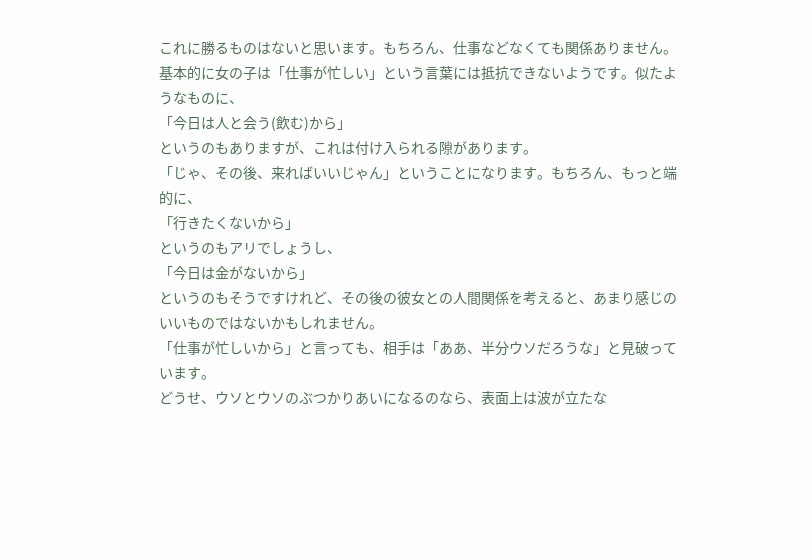これに勝るものはないと思います。もちろん、仕事などなくても関係ありません。
基本的に女の子は「仕事が忙しい」という言葉には抵抗できないようです。似たようなものに、
「今日は人と会う(飲む)から」
というのもありますが、これは付け入られる隙があります。
「じゃ、その後、来ればいいじゃん」ということになります。もちろん、もっと端的に、
「行きたくないから」
というのもアリでしょうし、
「今日は金がないから」
というのもそうですけれど、その後の彼女との人間関係を考えると、あまり感じのいいものではないかもしれません。
「仕事が忙しいから」と言っても、相手は「ああ、半分ウソだろうな」と見破っています。
どうせ、ウソとウソのぶつかりあいになるのなら、表面上は波が立たな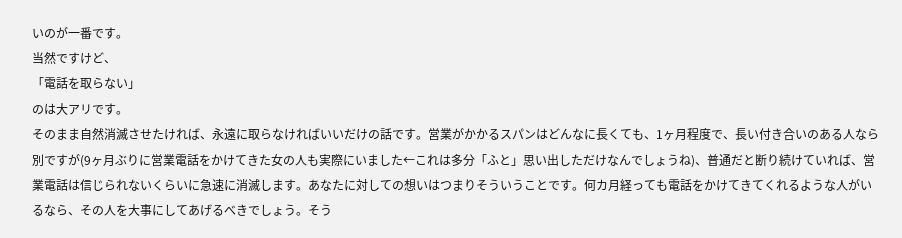いのが一番です。
当然ですけど、
「電話を取らない」
のは大アリです。
そのまま自然消滅させたければ、永遠に取らなければいいだけの話です。営業がかかるスパンはどんなに長くても、1ヶ月程度で、長い付き合いのある人なら別ですが(9ヶ月ぶりに営業電話をかけてきた女の人も実際にいました←これは多分「ふと」思い出しただけなんでしょうね)、普通だと断り続けていれば、営業電話は信じられないくらいに急速に消滅します。あなたに対しての想いはつまりそういうことです。何カ月経っても電話をかけてきてくれるような人がいるなら、その人を大事にしてあげるべきでしょう。そう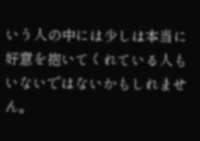いう人の中には少しは本当に好意を抱いてくれている人もいないではないかもしれません。